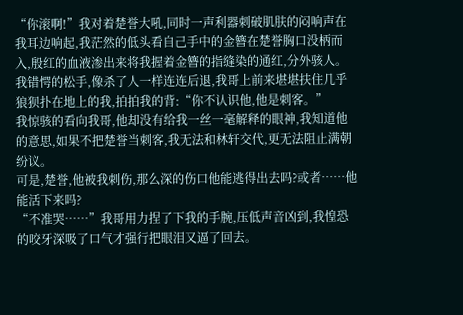“你滚啊!”我对着楚誉大吼,同时一声利器刺破肌肤的闷响声在我耳边响起,我茫然的低头看自己手中的金簪在楚誉胸口没柄而入,殷红的血液渗出来将我握着金簪的指缝染的通红,分外骇人。
我错愕的松手,像杀了人一样连连后退,我哥上前来堪堪扶住几乎狼狈扑在地上的我,拍拍我的背:“你不认识他,他是刺客。”
我惊骇的看向我哥,他却没有给我一丝一毫解释的眼神,我知道他的意思,如果不把楚誉当刺客,我无法和林轩交代,更无法阻止满朝纷议。
可是,楚誉,他被我刺伤,那么深的伤口他能逃得出去吗?或者……他能活下来吗?
“不准哭……”我哥用力捏了下我的手腕,压低声音凶到,我惶恐的咬牙深吸了口气才强行把眼泪又逼了回去。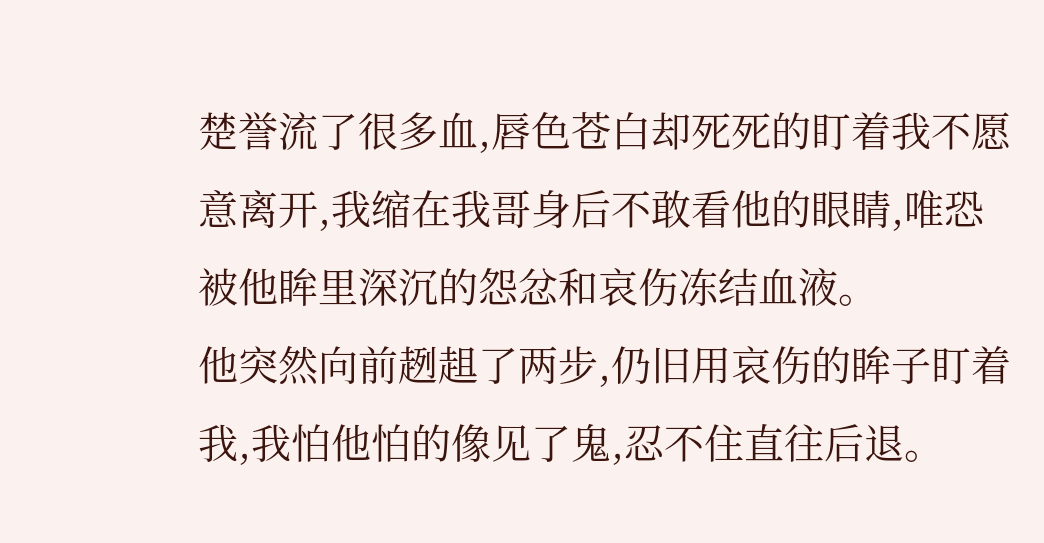楚誉流了很多血,唇色苍白却死死的盯着我不愿意离开,我缩在我哥身后不敢看他的眼睛,唯恐被他眸里深沉的怨忿和哀伤冻结血液。
他突然向前趔趄了两步,仍旧用哀伤的眸子盯着我,我怕他怕的像见了鬼,忍不住直往后退。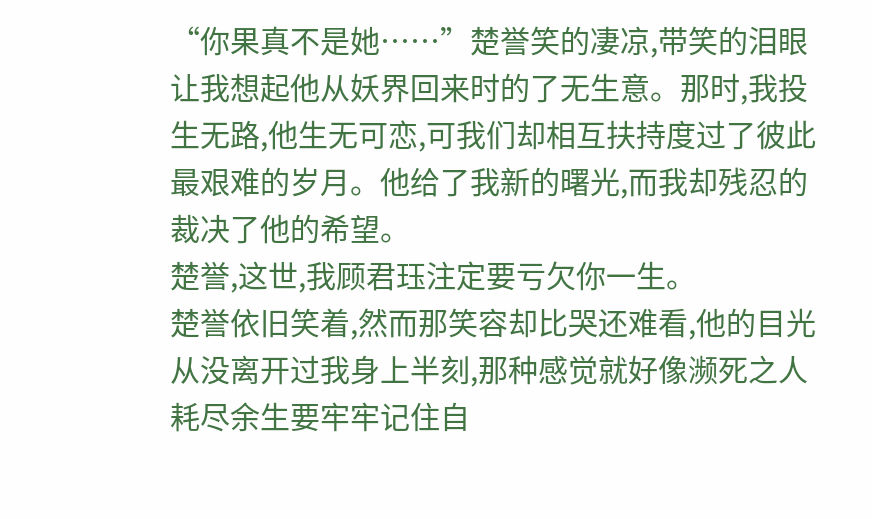“你果真不是她……”楚誉笑的凄凉,带笑的泪眼让我想起他从妖界回来时的了无生意。那时,我投生无路,他生无可恋,可我们却相互扶持度过了彼此最艰难的岁月。他给了我新的曙光,而我却残忍的裁决了他的希望。
楚誉,这世,我顾君珏注定要亏欠你一生。
楚誉依旧笑着,然而那笑容却比哭还难看,他的目光从没离开过我身上半刻,那种感觉就好像濒死之人耗尽余生要牢牢记住自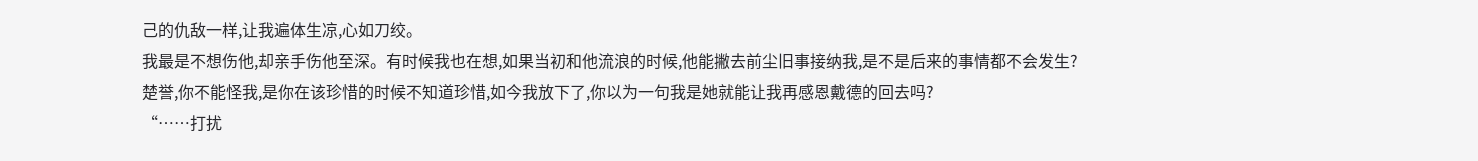己的仇敌一样,让我遍体生凉,心如刀绞。
我最是不想伤他,却亲手伤他至深。有时候我也在想,如果当初和他流浪的时候,他能撇去前尘旧事接纳我,是不是后来的事情都不会发生?
楚誉,你不能怪我,是你在该珍惜的时候不知道珍惜,如今我放下了,你以为一句我是她就能让我再感恩戴德的回去吗?
“……打扰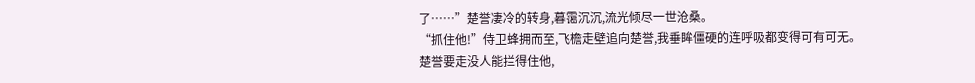了……”楚誉凄冷的转身,暮霭沉沉,流光倾尽一世沧桑。
“抓住他!”侍卫蜂拥而至,飞檐走壁追向楚誉,我垂眸僵硬的连呼吸都变得可有可无。
楚誉要走没人能拦得住他,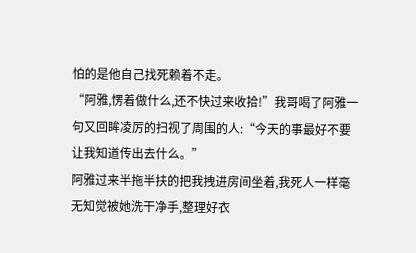怕的是他自己找死赖着不走。
“阿雅,愣着做什么,还不快过来收拾!”我哥喝了阿雅一句又回眸凌厉的扫视了周围的人:“今天的事最好不要让我知道传出去什么。”
阿雅过来半拖半扶的把我拽进房间坐着,我死人一样毫无知觉被她洗干净手,整理好衣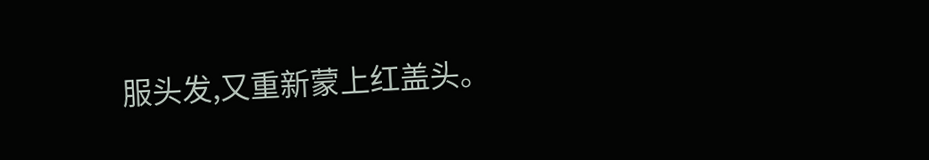服头发,又重新蒙上红盖头。